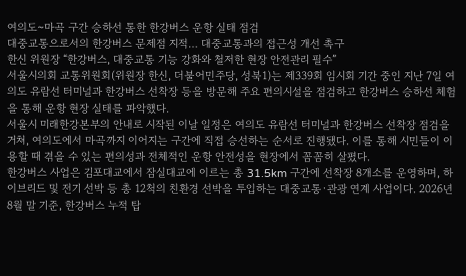여의도~마곡 구간 승하선 통한 한강버스 운항 실태 점검
대중교통으로서의 한강버스 문제점 지적… 대중교통과의 접근성 개선 촉구
한신 위원장 “한강버스, 대중교통 기능 강화와 철저한 현장 안전관리 필수”
서울시의회 교통위원회(위원장 한신, 더불어민주당, 성북1)는 제339회 임시회 기간 중인 지난 7일 여의도 유람선 터미널과 한강버스 선착장 등을 방문해 주요 편의시설을 점검하고 한강버스 승하선 체험을 통해 운항 현장 실태를 파악했다.
서울시 미래한강본부의 안내로 시작된 이날 일정은 여의도 유람선 터미널과 한강버스 선착장 점검을 거쳐, 여의도에서 마곡까지 이어지는 구간에 직접 승선하는 순서로 진행됐다. 이를 통해 시민들이 이용할 때 겪을 수 있는 편의성과 전체적인 운항 안전성을 현장에서 꼼꼼히 살폈다.
한강버스 사업은 김포대교에서 잠실대교에 이르는 총 31.5km 구간에 선착장 8개소를 운영하며, 하이브리드 및 전기 선박 등 총 12척의 친환경 선박을 투입하는 대중교통·관광 연계 사업이다. 2026년 8월 말 기준, 한강버스 누적 탑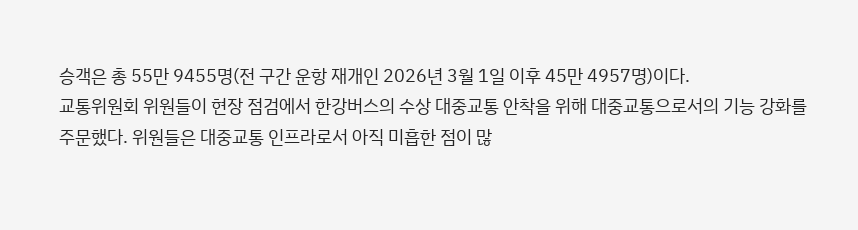승객은 총 55만 9455명(전 구간 운항 재개인 2026년 3월 1일 이후 45만 4957명)이다.
교통위원회 위원들이 현장 점검에서 한강버스의 수상 대중교통 안착을 위해 대중교통으로서의 기능 강화를 주문했다. 위원들은 대중교통 인프라로서 아직 미흡한 점이 많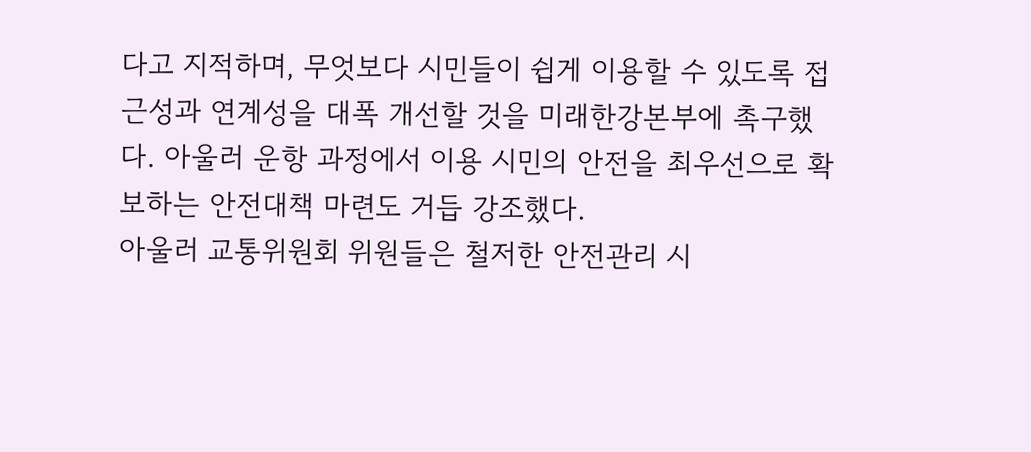다고 지적하며, 무엇보다 시민들이 쉽게 이용할 수 있도록 접근성과 연계성을 대폭 개선할 것을 미래한강본부에 촉구했다. 아울러 운항 과정에서 이용 시민의 안전을 최우선으로 확보하는 안전대책 마련도 거듭 강조했다.
아울러 교통위원회 위원들은 철저한 안전관리 시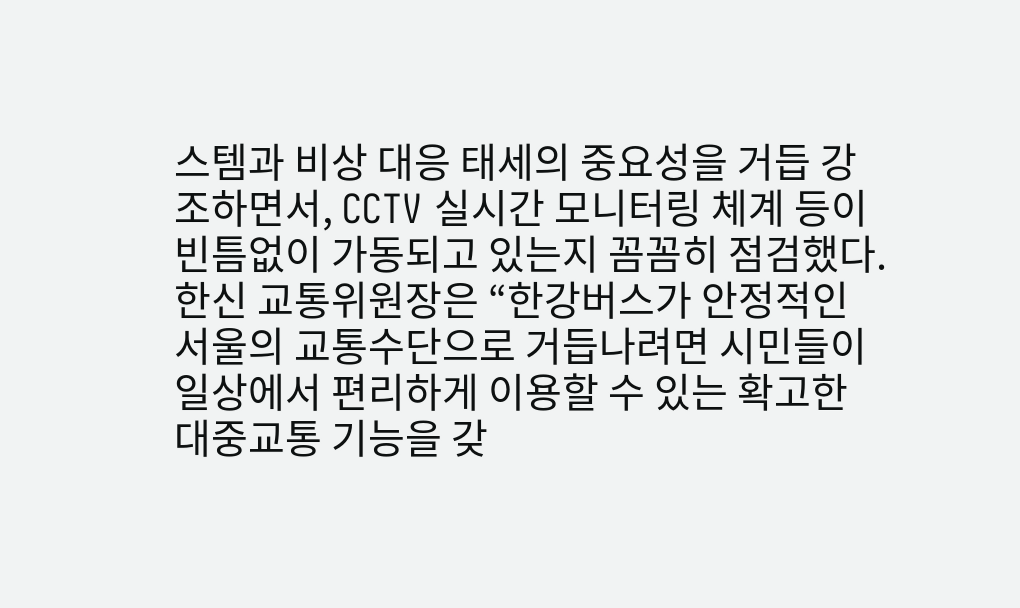스템과 비상 대응 태세의 중요성을 거듭 강조하면서, CCTV 실시간 모니터링 체계 등이 빈틈없이 가동되고 있는지 꼼꼼히 점검했다.
한신 교통위원장은 “한강버스가 안정적인 서울의 교통수단으로 거듭나려면 시민들이 일상에서 편리하게 이용할 수 있는 확고한 대중교통 기능을 갖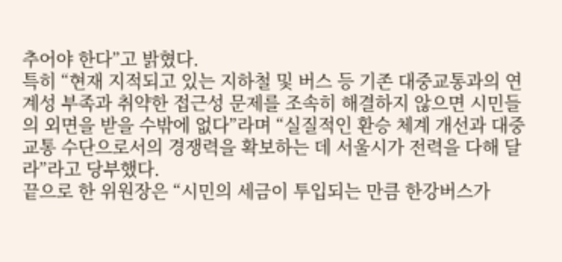추어야 한다”고 밝혔다.
특히 “현재 지적되고 있는 지하철 및 버스 등 기존 대중교통과의 연계성 부족과 취약한 접근성 문제를 조속히 해결하지 않으면 시민들의 외면을 받을 수밖에 없다”라며 “실질적인 환승 체계 개선과 대중교통 수단으로서의 경쟁력을 확보하는 데 서울시가 전력을 다해 달라”라고 당부했다.
끝으로 한 위원장은 “시민의 세금이 투입되는 만큼 한강버스가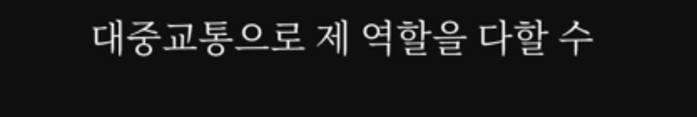대중교통으로 제 역할을 다할 수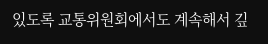있도록 교통위원회에서도 계속해서 깊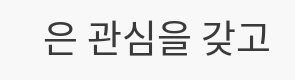은 관심을 갖고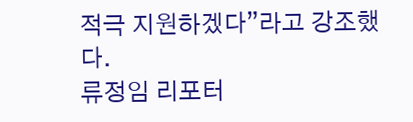적극 지원하겠다”라고 강조했다.
류정임 리포터